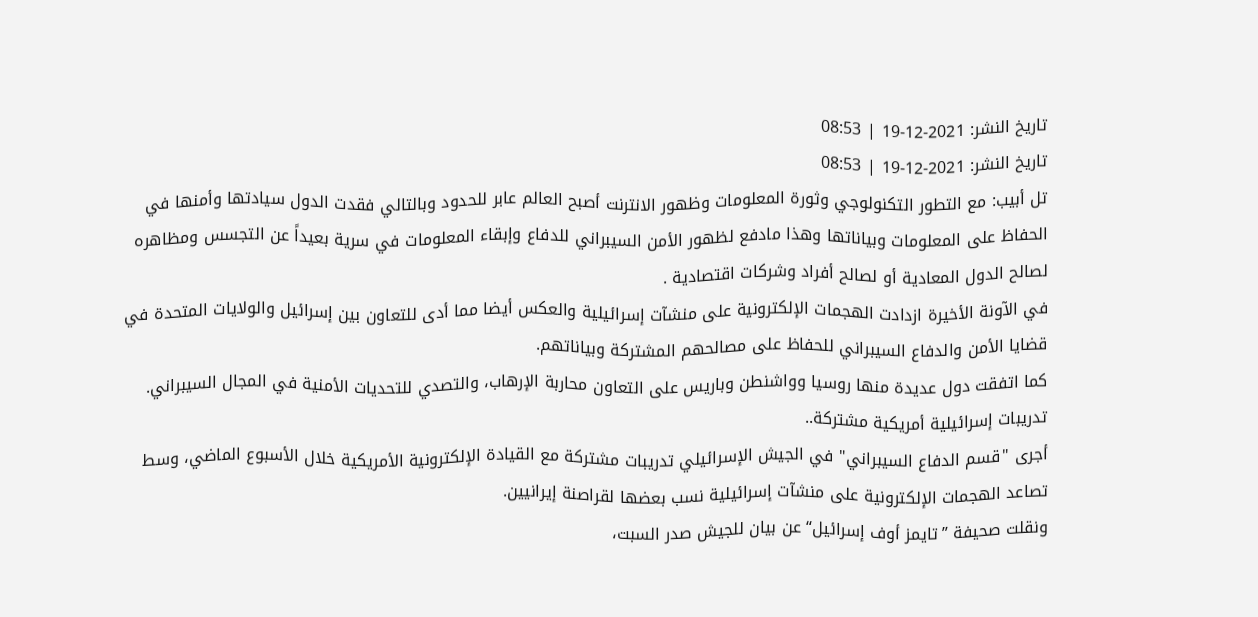تاريخ النشر: 2021-12-19 | 08:53
تاريخ النشر: 2021-12-19 | 08:53
تل أبيب: مع التطور التكنولوجي وثورة المعلومات وظهور الانترنت أصبح العالم عابر للحدود وبالتالي فقدت الدول سيادتها وأمنها في الحفاظ على المعلومات وبياناتها وهذا مادفع لظهور الأمن السيبراني للدفاع وإبقاء المعلومات في سرية بعيداً عن التجسس ومظاهره لصالح الدول المعادية أو لصالح أفراد وشركات اقتصادية .
في الآونة الأخيرة ازدادت الهجمات الإلكترونية على منشآت إسرائيلية والعكس أيضا مما أدى للتعاون بين إسرائيل والولايات المتحدة في قضايا الأمن والدفاع السيبراني للحفاظ على مصالحهم المشتركة وبياناتهم.
كما اتفقت دول عديدة منها روسيا وواشنطن وباريس على التعاون محاربة الإرهاب، والتصدي للتحديات الأمنية في المجال السيبراني.
تدريبات إسرائيلية أمريكية مشتركة..
أجرى "قسم الدفاع السيبراني" في الجيش الإسرائيلي تدريبات مشتركة مع القيادة الإلكترونية الأمريكية خلال الأسبوع الماضي، وسط تصاعد الهجمات الإلكترونية على منشآت إسرائيلية نسب بعضها لقراصنة إيرانيين.
ونقلت صحيفة ”تايمز أوف إسرائيل“ عن بيان للجيش صدر السبت،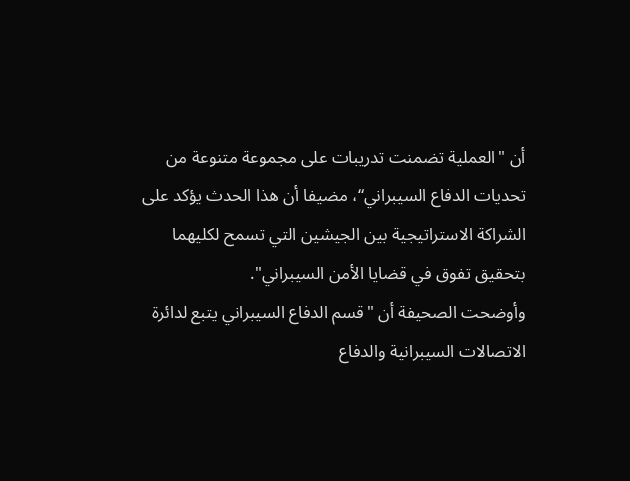أن "العملية تضمنت تدريبات على مجموعة متنوعة من تحديات الدفاع السيبراني“، مضيفا أن هذا الحدث يؤكد على الشراكة الاستراتيجية بين الجيشين التي تسمح لكليهما بتحقيق تفوق في قضايا الأمن السيبراني".
وأوضحت الصحيفة أن "قسم الدفاع السيبراني يتبع لدائرة الاتصالات السيبرانية والدفاع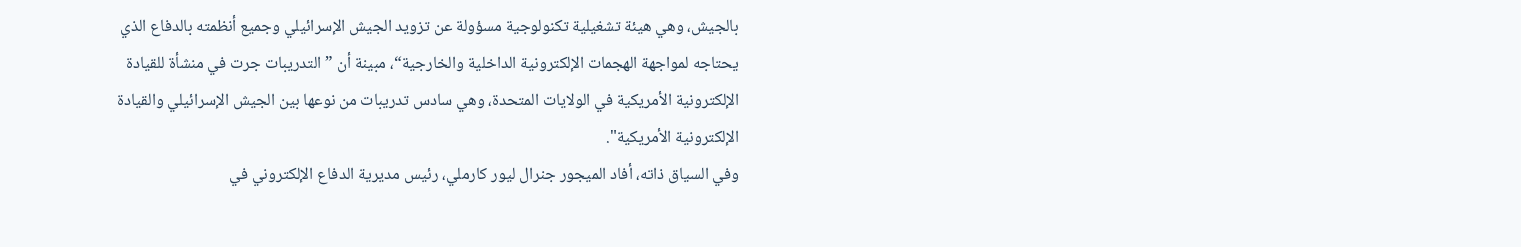بالجيش، وهي هيئة تشغيلية تكنولوجية مسؤولة عن تزويد الجيش الإسرائيلي وجميع أنظمته بالدفاع الذي يحتاجه لمواجهة الهجمات الإلكترونية الداخلية والخارجية“، مبينة أن ”التدريبات جرت في منشأة للقيادة الإلكترونية الأمريكية في الولايات المتحدة، وهي سادس تدريبات من نوعها بين الجيش الإسرائيلي والقيادة الإلكترونية الأمريكية".
وفي السياق ذاته، أفاد الميجور جنرال ليور كارملي، رئيس مديرية الدفاع الإلكتروني في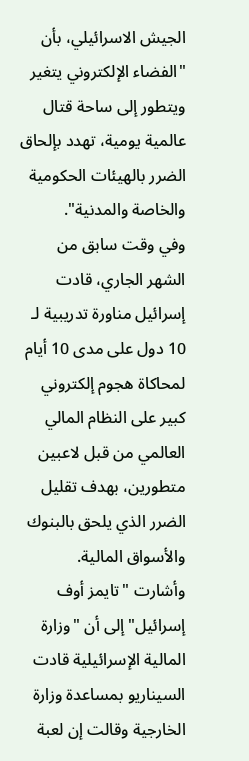الجيش الاسرائيلي، بأن "الفضاء الإلكتروني يتغير ويتطور إلى ساحة قتال عالمية يومية، تهدد بإلحاق الضرر بالهيئات الحكومية والخاصة والمدنية".
وفي وقت سابق من الشهر الجاري، قادت إسرائيل مناورة تدريبية لـ 10 دول على مدى 10 أيام لمحاكاة هجوم إلكتروني كبير على النظام المالي العالمي من قبل لاعبين متطورين، بهدف تقليل الضرر الذي يلحق بالبنوك والأسواق المالية.
وأشارت "تايمز أوف إسرائيل" إلى أن "وزارة المالية الإسرائيلية قادت السيناريو بمساعدة وزارة الخارجية وقالت إن لعبة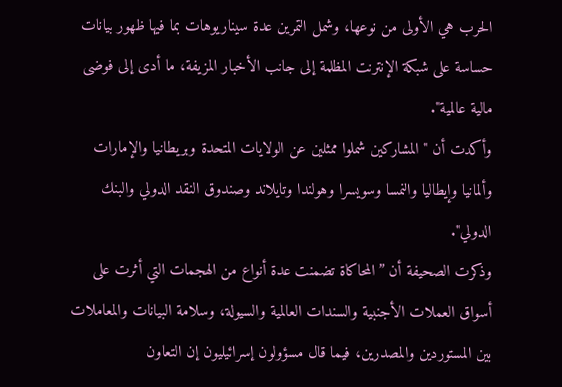الحرب هي الأولى من نوعها، وشمل التمرين عدة سيناريوهات بما فيها ظهور بيانات حساسة على شبكة الإنترنت المظلمة إلى جانب الأخبار المزيفة، ما أدى إلى فوضى مالية عالمية".
وأكدت أن "المشاركين شملوا ممثلين عن الولايات المتحدة وبريطانيا والإمارات وألمانيا وإيطاليا والنمسا وسويسرا وهولندا وتايلاند وصندوق النقد الدولي والبنك الدولي".
وذكرت الصحيفة أن ”المحاكاة تضمنت عدة أنواع من الهجمات التي أثرت على أسواق العملات الأجنبية والسندات العالمية والسيولة، وسلامة البيانات والمعاملات بين المستوردين والمصدرين، فيما قال مسؤولون إسرائيليون إن التعاون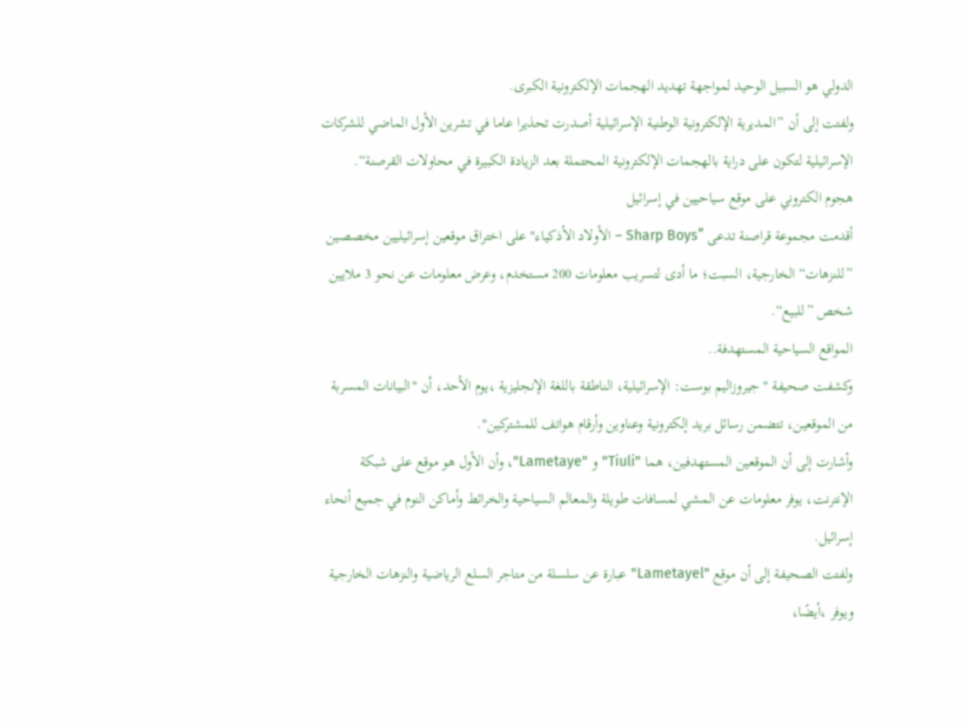الدولي هو السبيل الوحيد لمواجهة تهديد الهجمات الإلكترونية الكبرى.
ولفتت إلى أن ”المديرية الإلكترونية الوطنية الإسرائيلية أصدرت تحذيرا عاما في تشرين الأول الماضي للشركات الإسرائيلية لتكون على دراية بالهجمات الإلكترونية المحتملة بعد الزيادة الكبيرة في محاولات القرصنة“.
هجوم الكتروني على موقع سياحيين في إسرائيل
أقدمت مجموعة قراصنة تدعى ”Sharp Boys – الأولاد الأذكياء" على اختراق موقعين إسرائيليين مخصصين ”للنزهات“ الخارجية، السبت؛ ما أدى لتسريب معلومات 200 مستخدم، وعرض معلومات عن نحو 3 ملايين شخص ”للبيع“.
المواقع السياحية المستهدفة..
وكشفت صحيفة "جيروزاليم بوست: الإسرائيلية، الناطقة باللغة الإنجليزية ،يوم الأحد، أن "البيانات المسربة من الموقعين، تتضمن رسائل بريد إلكترونية وعناوين وأرقام هواتف للمشتركين".
وأشارت إلى أن الموقعين المستهدفين، هما "Tiuli" و "Lametaye"، وأن الأول هو موقع على شبكة الإنترنت، يوفر معلومات عن المشي لمسافات طويلة والمعالم السياحية والخرائط وأماكن النوم في جميع أنحاء إسرائيل.
ولفتت الصحيفة إلى أن موقع "Lametayel" عبارة عن سلسلة من متاجر السلع الرياضية والنزهات الخارجية ويوفر ،أيضًا،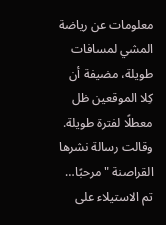معلومات عن رياضة المشي لمسافات طويلة، مضيفة أن كِلا الموقعين ظل معطلًا لفترة طويلة.
وقالت رسالة نشرها القراصنة "مرحبًا… تم الاستيلاء على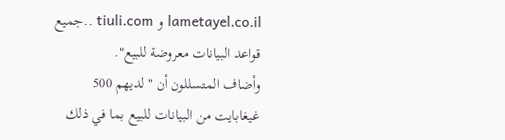lametayel.co.il و tiuli.com ..جميع قواعد البيانات معروضة للبيع".
وأضاف المتسللون أن "لديهم 500 غيغابايت من البيانات للبيع بما في ذلك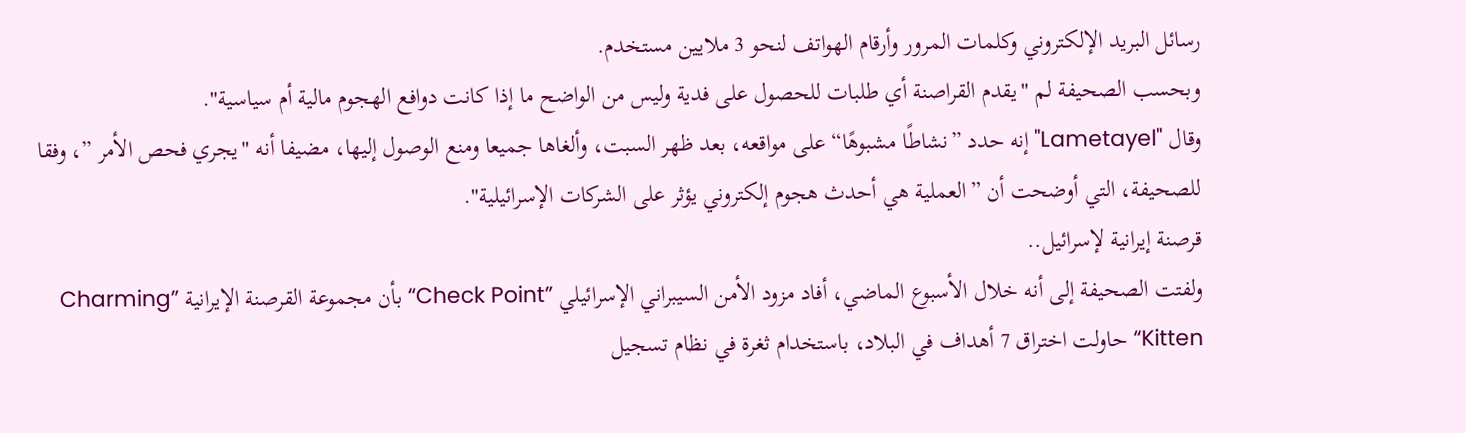رسائل البريد الإلكتروني وكلمات المرور وأرقام الهواتف لنحو 3 ملايين مستخدم.
وبحسب الصحيفة لم "يقدم القراصنة أي طلبات للحصول على فدية وليس من الواضح ما إذا كانت دوافع الهجوم مالية أم سياسية".
وقال "Lametayel" إنه حدد ”نشاطًا مشبوهًا“ على مواقعه، بعد ظهر السبت، وألغاها جميعا ومنع الوصول إليها، مضيفا أنه "يجري فحص الأمر ”، وفقا للصحيفة، التي أوضحت أن ”العملية هي أحدث هجوم إلكتروني يؤثر على الشركات الإسرائيلية".
قرصنة إيرانية لإسرائيل..
ولفتت الصحيفة إلى أنه خلال الأسبوع الماضي، أفاد مزود الأمن السيبراني الإسرائيلي ”Check Point“ بأن مجموعة القرصنة الإيرانية ”Charming Kitten“ حاولت اختراق 7 أهداف في البلاد، باستخدام ثغرة في نظام تسجيل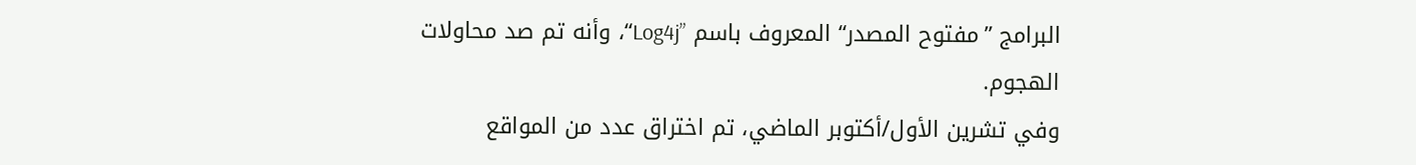البرامج ”مفتوح المصدر“ المعروف باسم ”Log4j“، وأنه تم صد محاولات الهجوم.
وفي تشرين الأول/أكتوبر الماضي، تم اختراق عدد من المواقع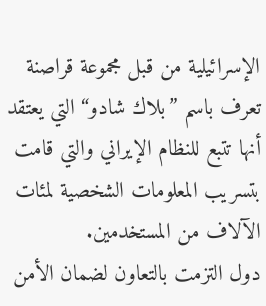الإسرائيلية من قبل مجموعة قراصنة تعرف باسم ”بلاك شادو“ التي يعتقد أنها تتبع للنظام الإيراني والتي قامت بتسريب المعلومات الشخصية لمئات الآلاف من المستخدمين.
دول التزمت بالتعاون لضمان الأمن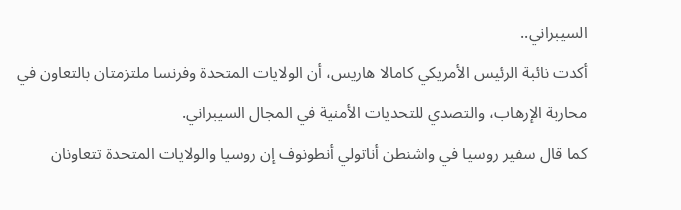السيبراني..
أكدت نائبة الرئيس الأمريكي كامالا هاريس، أن الولايات المتحدة وفرنسا ملتزمتان بالتعاون في محاربة الإرهاب، والتصدي للتحديات الأمنية في المجال السيبراني.
كما قال سفير روسيا في واشنطن أناتولي أنطونوف إن روسيا والولايات المتحدة تتعاونان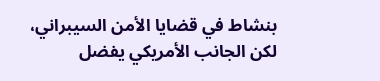بنشاط في قضايا الأمن السيبراني، لكن الجانب الأمريكي يفضل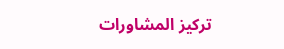تركيز المشاورات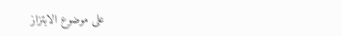على موضوع الابتزاز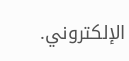الإلكتروني.